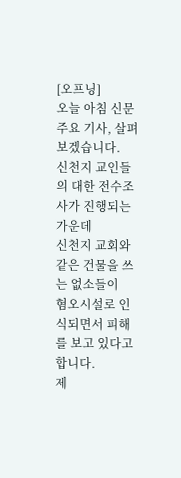[오프닝]
오늘 아침 신문 주요 기사, 살펴보겠습니다.
신천지 교인들의 대한 전수조사가 진행되는 가운데
신천지 교회와 같은 건물을 쓰는 없소들이
혐오시설로 인식되면서 피해를 보고 있다고 합니다.
제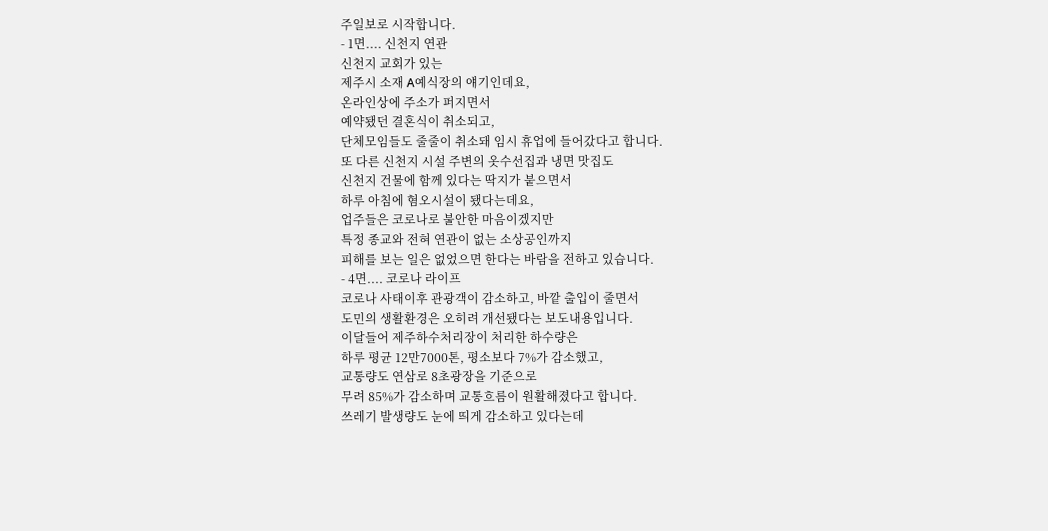주일보로 시작합니다.
- 1면.... 신천지 연관
신천지 교회가 있는
제주시 소재 A예식장의 얘기인데요,
온라인상에 주소가 퍼지면서
예약됐던 결혼식이 취소되고,
단체모임들도 줄줄이 취소돼 임시 휴업에 들어갔다고 합니다.
또 다른 신천지 시설 주변의 옷수선집과 냉면 맛집도
신천지 건물에 함께 있다는 딱지가 붙으면서
하루 아침에 혐오시설이 됐다는데요,
업주들은 코로나로 불안한 마음이겠지만
특정 종교와 전혀 연관이 없는 소상공인까지
피해를 보는 일은 없었으면 한다는 바람을 전하고 있습니다.
- 4면.... 코로나 라이프
코로나 사태이후 관광객이 감소하고, 바깥 출입이 줄면서
도민의 생활환경은 오히려 개선됐다는 보도내용입니다.
이달들어 제주하수처리장이 처리한 하수량은
하루 평균 12만7000톤, 평소보다 7%가 감소했고,
교통량도 연삼로 8초광장을 기준으로
무려 85%가 감소하며 교통흐름이 원활해졌다고 합니다.
쓰레기 발생량도 눈에 띄게 감소하고 있다는데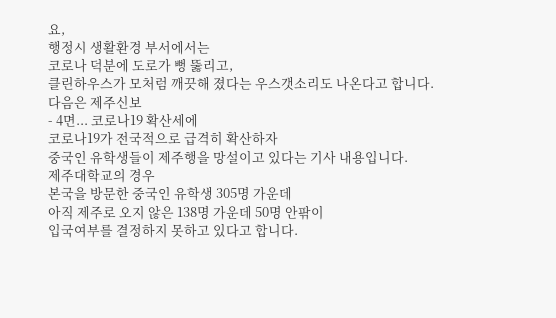요,
행정시 생활환경 부서에서는
코로나 덕분에 도로가 뻥 뚫리고,
클린하우스가 모처럼 깨끗해 졌다는 우스갯소리도 나온다고 합니다.
다음은 제주신보
- 4면... 코로나19 확산세에
코로나19가 전국적으로 급격히 확산하자
중국인 유학생들이 제주행을 망설이고 있다는 기사 내용입니다.
제주대학교의 경우
본국을 방문한 중국인 유학생 305명 가운데
아직 제주로 오지 않은 138명 가운데 50명 안팎이
입국여부를 결정하지 못하고 있다고 합니다.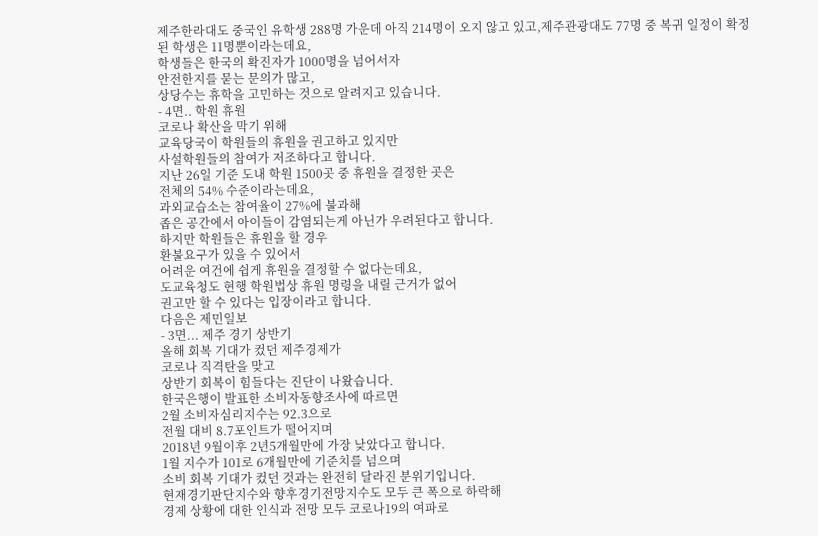제주한라대도 중국인 유학생 288명 가운데 아직 214명이 오지 않고 있고,제주관광대도 77명 중 복귀 일정이 확정된 학생은 11명뿐이라는데요,
학생들은 한국의 확진자가 1000명을 넘어서자
안전한지를 묻는 문의가 많고,
상당수는 휴학을 고민하는 것으로 알려지고 있습니다.
- 4면.. 학원 휴원
코로나 확산을 막기 위해
교육당국이 학원들의 휴원을 권고하고 있지만
사설학원들의 참여가 저조하다고 합니다.
지난 26일 기준 도내 학원 1500곳 중 휴원을 결정한 곳은
전체의 54% 수준이라는데요,
과외교습소는 참여율이 27%에 불과해
좁은 공간에서 아이들이 감염되는게 아닌가 우려된다고 합니다.
하지만 학원들은 휴원을 할 경우
환불요구가 있을 수 있어서
어려운 여건에 쉽게 휴원을 결정할 수 없다는데요,
도교육청도 현행 학원법상 휴원 명령을 내릴 근거가 없어
권고만 할 수 있다는 입장이라고 합니다.
다음은 제민일보
- 3면... 제주 경기 상반기
올해 회복 기대가 컸던 제주경제가
코로나 직격탄을 맞고
상반기 회복이 힘들다는 진단이 나왔습니다.
한국은행이 발표한 소비자동향조사에 따르면
2월 소비자심리지수는 92.3으로
전월 대비 8.7포인트가 떨어지며
2018년 9월이후 2년5개월만에 가장 낮았다고 합니다.
1월 지수가 101로 6개월만에 기준치를 넘으며
소비 회복 기대가 컸던 것과는 완전히 달라진 분위기입니다.
현재경기판단지수와 향후경기전망지수도 모두 큰 폭으로 하락해
경제 상황에 대한 인식과 전망 모두 코로나19의 여파로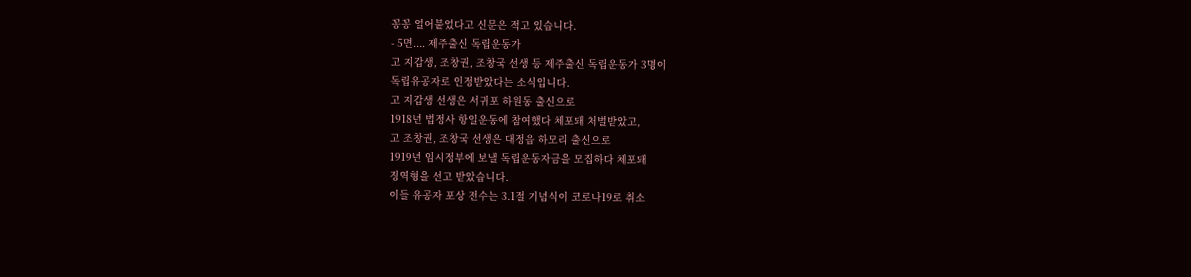꽁꽁 얼어붙었다고 신문은 적고 있습니다.
- 5면.... 제주출신 독립운동가
고 지갑생, 조창권, 조창국 선생 등 제주출신 독립운동가 3명이
독립유공자로 인정받았다는 소식입니다.
고 지갑생 선생은 서귀포 하원동 출신으로
1918년 법정사 항일운동에 참여했다 체포돼 처벌받았고,
고 조창권, 조창국 선생은 대정읍 하모리 출신으로
1919년 임시정부에 보낼 독립운동자금을 모집하다 체포돼
징역형을 선고 받았습니다.
이들 유공자 포상 전수는 3.1절 기념식이 코로나19로 취소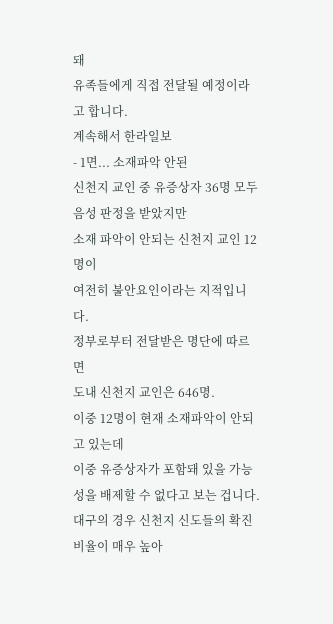돼
유족들에게 직접 전달될 예정이라고 합니다.
계속해서 한라일보
- 1면... 소재파악 안된
신천지 교인 중 유증상자 36명 모두 음성 판정을 받았지만
소재 파악이 안되는 신천지 교인 12명이
여전히 불안요인이라는 지적입니다.
정부로부터 전달받은 명단에 따르면
도내 신천지 교인은 646명.
이중 12명이 현재 소재파악이 안되고 있는데
이중 유증상자가 포함돼 있을 가능성을 배제할 수 없다고 보는 겁니다.
대구의 경우 신천지 신도들의 확진 비율이 매우 높아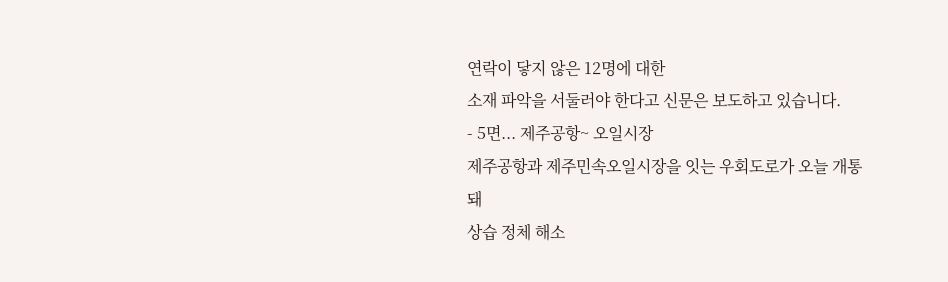연락이 닿지 않은 12명에 대한
소재 파악을 서둘러야 한다고 신문은 보도하고 있습니다.
- 5면... 제주공항~ 오일시장
제주공항과 제주민속오일시장을 잇는 우회도로가 오늘 개통돼
상습 정체 해소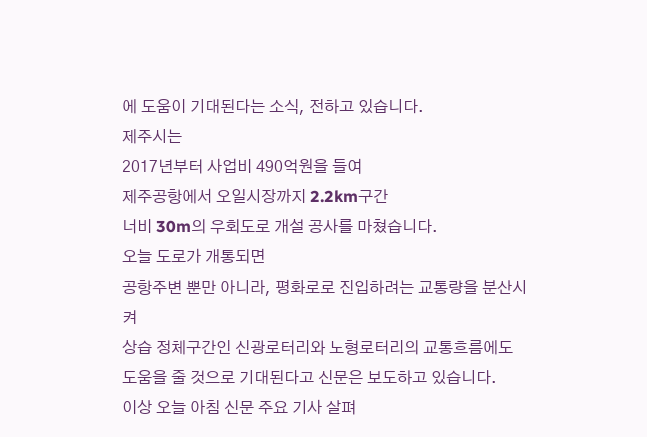에 도움이 기대된다는 소식, 전하고 있습니다.
제주시는
2017년부터 사업비 490억원을 들여
제주공항에서 오일시장까지 2.2km구간
너비 30m의 우회도로 개설 공사를 마쳤습니다.
오늘 도로가 개통되면
공항주변 뿐만 아니라, 평화로로 진입하려는 교통량을 분산시켜
상습 정체구간인 신광로터리와 노형로터리의 교통흐름에도
도움을 줄 것으로 기대된다고 신문은 보도하고 있습니다.
이상 오늘 아침 신문 주요 기사 살펴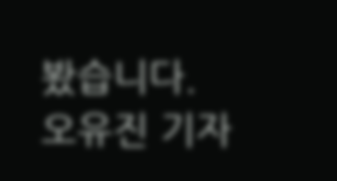봤습니다.
오유진 기자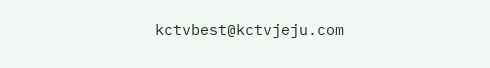kctvbest@kctvjeju.com